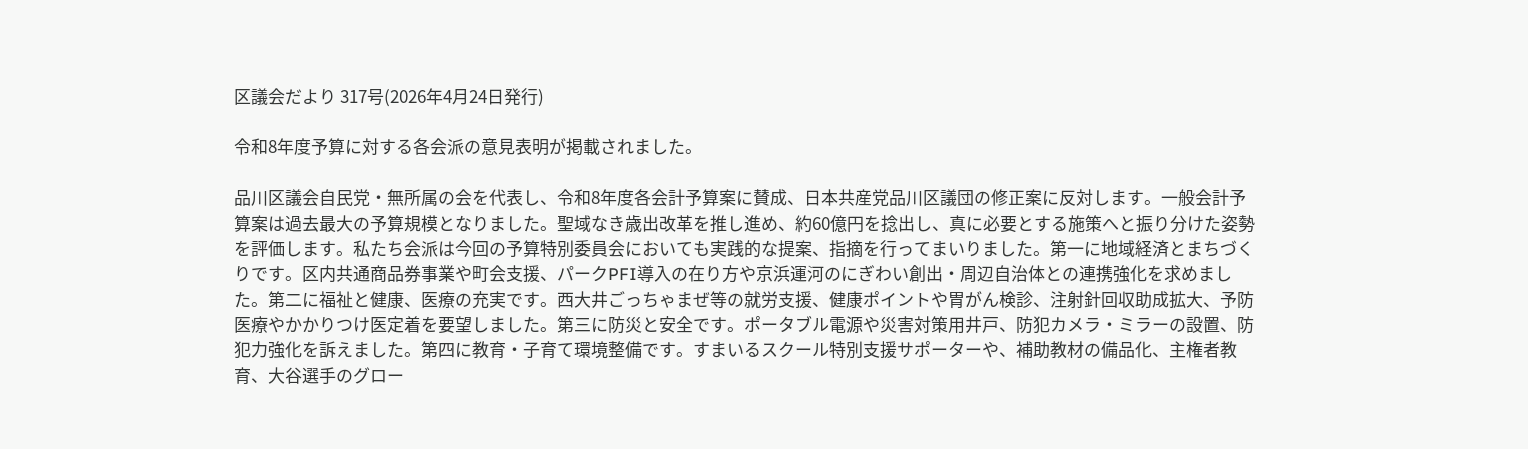区議会だより 317号(2026年4月24日発行)

令和8年度予算に対する各会派の意見表明が掲載されました。

品川区議会自民党・無所属の会を代表し、令和8年度各会計予算案に賛成、日本共産党品川区議団の修正案に反対します。一般会計予算案は過去最大の予算規模となりました。聖域なき歳出改革を推し進め、約60億円を捻出し、真に必要とする施策へと振り分けた姿勢を評価します。私たち会派は今回の予算特別委員会においても実践的な提案、指摘を行ってまいりました。第一に地域経済とまちづくりです。区内共通商品券事業や町会支援、パークPFI導入の在り方や京浜運河のにぎわい創出・周辺自治体との連携強化を求めました。第二に福祉と健康、医療の充実です。西大井ごっちゃまぜ等の就労支援、健康ポイントや胃がん検診、注射針回収助成拡大、予防医療やかかりつけ医定着を要望しました。第三に防災と安全です。ポータブル電源や災害対策用井戸、防犯カメラ・ミラーの設置、防犯力強化を訴えました。第四に教育・子育て環境整備です。すまいるスクール特別支援サポーターや、補助教材の備品化、主権者教育、大谷選手のグロー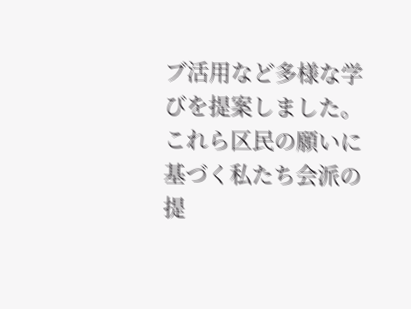ブ活用など多様な学びを提案しました。これら区民の願いに基づく私たち会派の提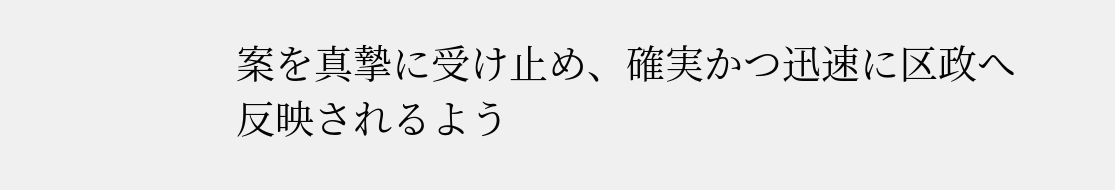案を真摯に受け止め、確実かつ迅速に区政へ反映されるよう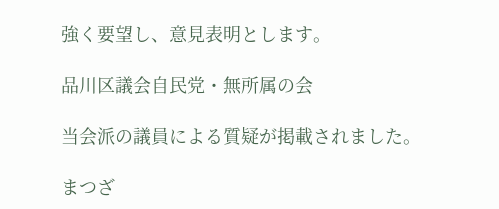強く要望し、意見表明とします。

品川区議会自民党・無所属の会

当会派の議員による質疑が掲載されました。

まつざ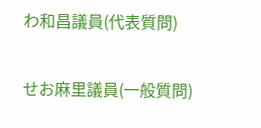わ和昌議員(代表質問)

せお麻里議員(一般質問)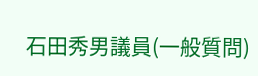石田秀男議員(一般質問)